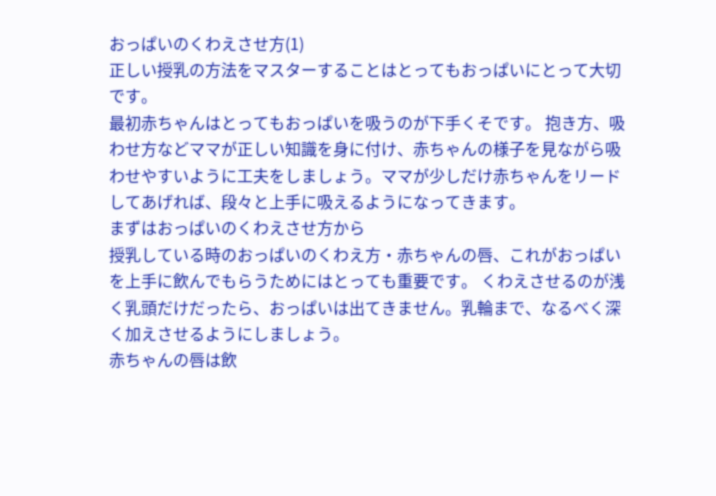おっぱいのくわえさせ方(1)
正しい授乳の方法をマスターすることはとってもおっぱいにとって大切です。
最初赤ちゃんはとってもおっぱいを吸うのが下手くそです。 抱き方、吸わせ方などママが正しい知識を身に付け、赤ちゃんの様子を見ながら吸わせやすいように工夫をしましょう。ママが少しだけ赤ちゃんをリードしてあげれば、段々と上手に吸えるようになってきます。
まずはおっぱいのくわえさせ方から
授乳している時のおっぱいのくわえ方・赤ちゃんの唇、これがおっぱいを上手に飲んでもらうためにはとっても重要です。 くわえさせるのが浅く乳頭だけだったら、おっぱいは出てきません。乳輪まで、なるべく深く加えさせるようにしましょう。
赤ちゃんの唇は飲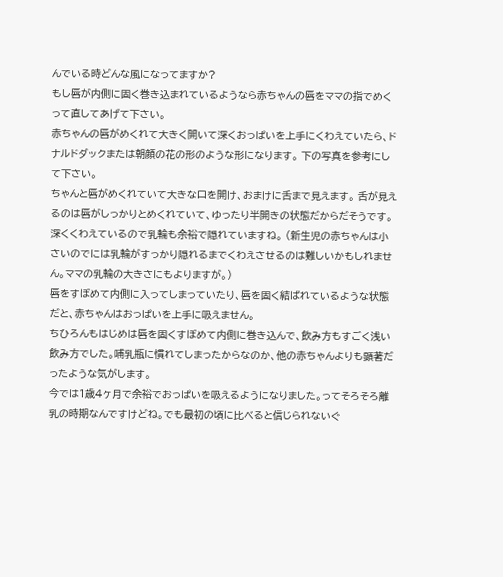んでいる時どんな風になってますか?
もし唇が内側に固く巻き込まれているようなら赤ちゃんの唇をママの指でめくって直してあげて下さい。
赤ちゃんの唇がめくれて大きく開いて深くおっぱいを上手にくわえていたら、ドナルドダックまたは朝顔の花の形のような形になります。 下の写真を参考にして下さい。
ちゃんと唇がめくれていて大きな口を開け、おまけに舌まで見えます。 舌が見えるのは唇がしっかりとめくれていて、ゆったり半開きの状態だからだそうです。深くくわえているので乳輪も余裕で隠れていますね。 (新生児の赤ちゃんは小さいのでには乳輪がすっかり隠れるまでくわえさせるのは難しいかもしれません。ママの乳輪の大きさにもよりますが。)
唇をすぼめて内側に入ってしまっていたり、唇を固く結ばれているような状態だと、赤ちゃんはおっぱいを上手に吸えません。
ちひろんもはじめは唇を固くすぼめて内側に巻き込んで、飲み方もすごく浅い飲み方でした。哺乳瓶に慣れてしまったからなのか、他の赤ちゃんよりも顕著だったような気がします。
今では1歳4ヶ月で余裕でおっぱいを吸えるようになりました。ってそろそろ離乳の時期なんですけどね。でも最初の頃に比べると信じられないぐ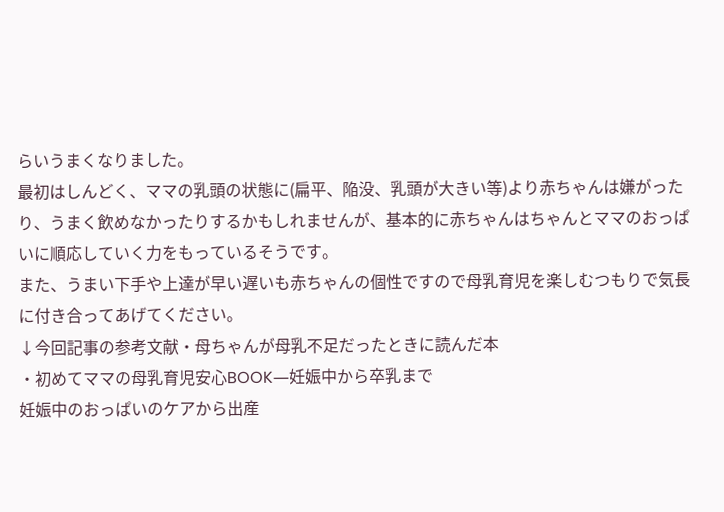らいうまくなりました。
最初はしんどく、ママの乳頭の状態に(扁平、陥没、乳頭が大きい等)より赤ちゃんは嫌がったり、うまく飲めなかったりするかもしれませんが、基本的に赤ちゃんはちゃんとママのおっぱいに順応していく力をもっているそうです。
また、うまい下手や上達が早い遅いも赤ちゃんの個性ですので母乳育児を楽しむつもりで気長に付き合ってあげてください。
↓今回記事の参考文献・母ちゃんが母乳不足だったときに読んだ本
・初めてママの母乳育児安心BOOK―妊娠中から卒乳まで
妊娠中のおっぱいのケアから出産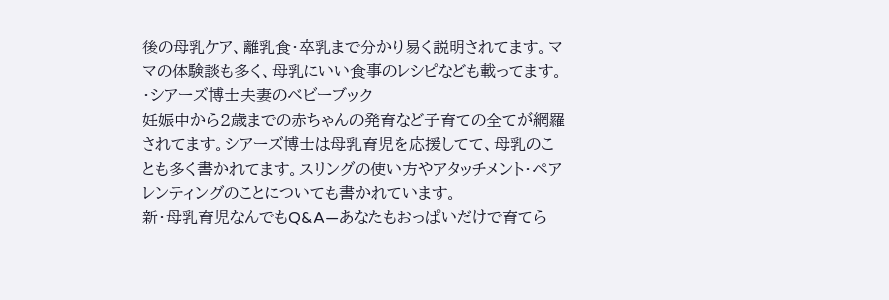後の母乳ケア、離乳食・卒乳まで分かり易く説明されてます。ママの体験談も多く、母乳にいい食事のレシピなども載ってます。
・シアーズ博士夫妻のベビーブック
妊娠中から2歳までの赤ちゃんの発育など子育ての全てが網羅されてます。シアーズ博士は母乳育児を応援してて、母乳のことも多く書かれてます。スリングの使い方やアタッチメント・ペアレンティングのことについても書かれています。
新・母乳育児なんでもQ&A―あなたもおっぱいだけで育てら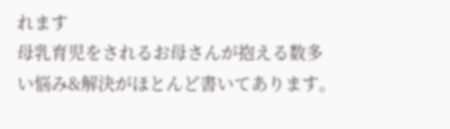れます
母乳育児をされるお母さんが抱える数多い悩み&解決がほとんど書いてあります。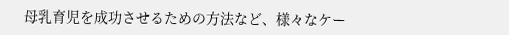母乳育児を成功させるための方法など、様々なケー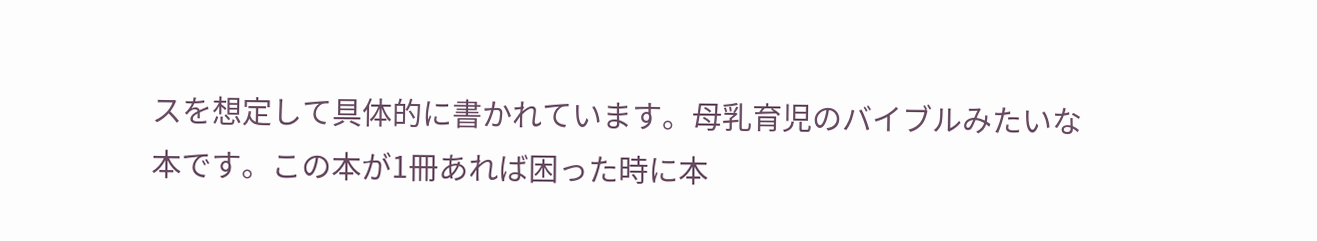スを想定して具体的に書かれています。母乳育児のバイブルみたいな本です。この本が1冊あれば困った時に本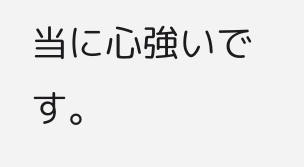当に心強いです。